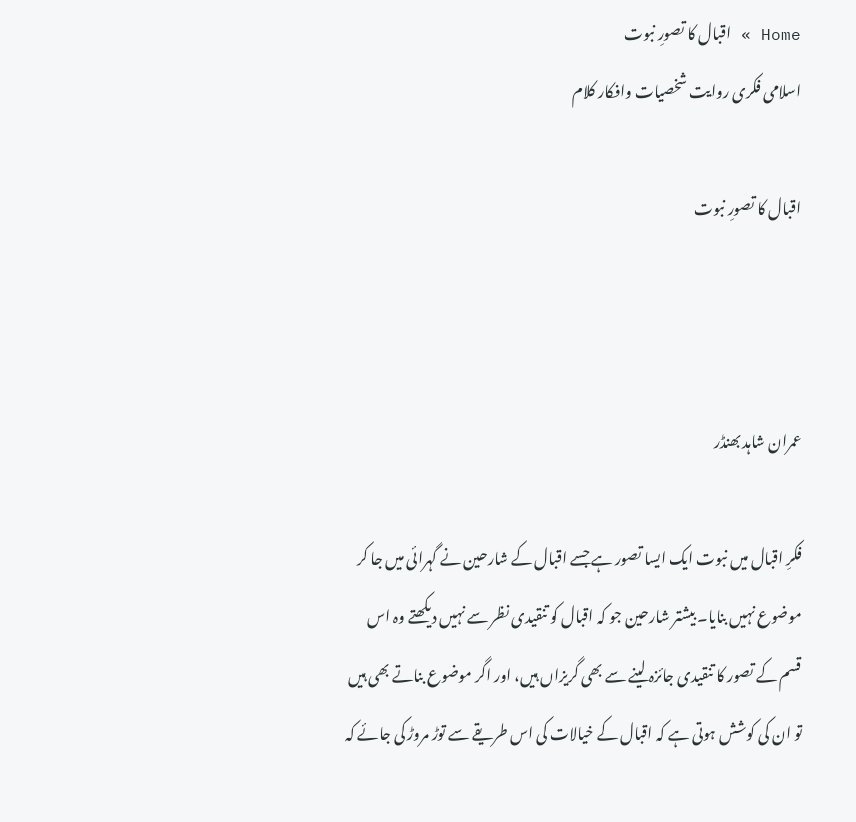Home » اقبال کا تصورِ نبوت
اسلامی فکری روایت شخصیات وافکار کلام

اقبال کا تصورِ نبوت



عمران شاہد بھنڈر

فکرِ اقبال میں نبوت ایک ایسا تصور ہے جسے اقبال کے شارحین نے گہرائی میں جا کر موضوع نہیں بنایا۔ بیشتر شارحین جو کہ اقبال کو تنقیدی نظر سے نہیں دیکھتے وہ اس قسم کے تصور کا تنقیدی جائزہ لینے سے بھی گریزاں ہیں، اور اگر موضوع بناتے بھی ہیں تو ان کی کوشش ہوتی ہے کہ اقبال کے خیالات کی اس طریقے سے توڑ مروڑ کی جائے کہ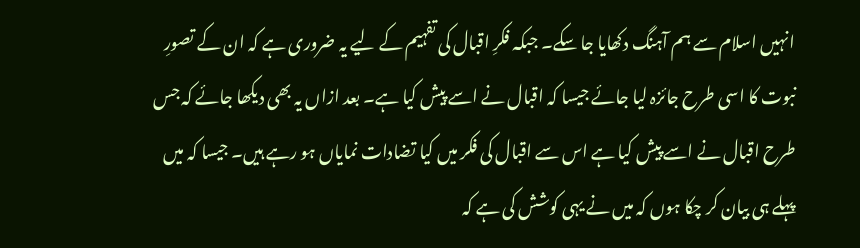انہیں اسلام سے ہم آہنگ دکھایا جا سکے۔ جبکہ فکرِ اقبال کی تفہیم کے لیے یہ ضروری ہے کہ ان کے تصورِ نبوت کا اسی طرح جائزہ لیا جائے جیسا کہ اقبال نے اسے پیش کیا ہے۔ بعد ازاں یہ بھی دیکھا جائے کہ جس طرح اقبال نے اسے پیش کیا ہے اس سے اقبال کی فکر میں کیا تضادات نمایاں ہو رہے ہیں۔ جیسا کہ میں پہلے ہی بیان کر چکا ہوں کہ میں نے یہی کوشش کی ہے کہ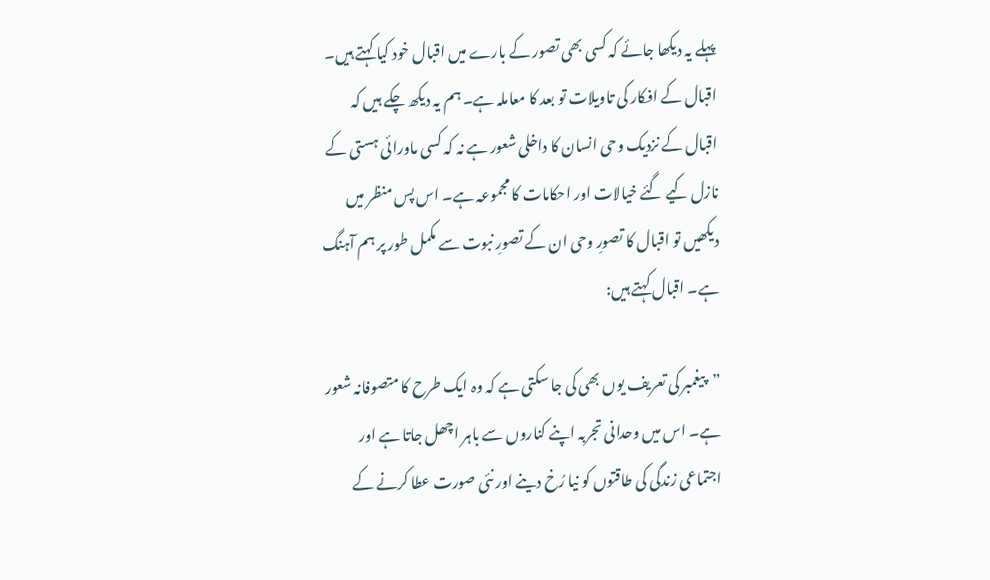پہلے یہ دیکھا جائے کہ کسی بھی تصور کے بارے میں اقبال خود کیا کہتے ہیں۔ اقبال کے افکار کی تاویلات تو بعد کا معاملہ ہے۔ ہم یہ دیکھ چکے ہیں کہ اقبال کے نزدیک وحی انسان کا داخلی شعور ہے نہ کہ کسی ماورائی ہستی کے نازل کیے گئے خیالات اور احکامات کا مجموعہ ہے۔ اس پس منظر میں دیکھیں تو اقبال کا تصورِ وحی ان کے تصورِ نبوت سے مکمل طور پر ہم آہنگ ہے۔ اقبال کہتے ہیں:

”پیغمبر کی تعریف یوں بھی کی جا سکتی ہے کہ وہ ایک طرح کا متصوفانہ شعور ہے۔ اس میں وحدانی تجربہ اپنے کناروں سے باہر اچھل جاتا ہے اور اجتماعی زندگی کی طاقتوں کو نیا رُخ دینے اور نئی صورت عطا کرنے کے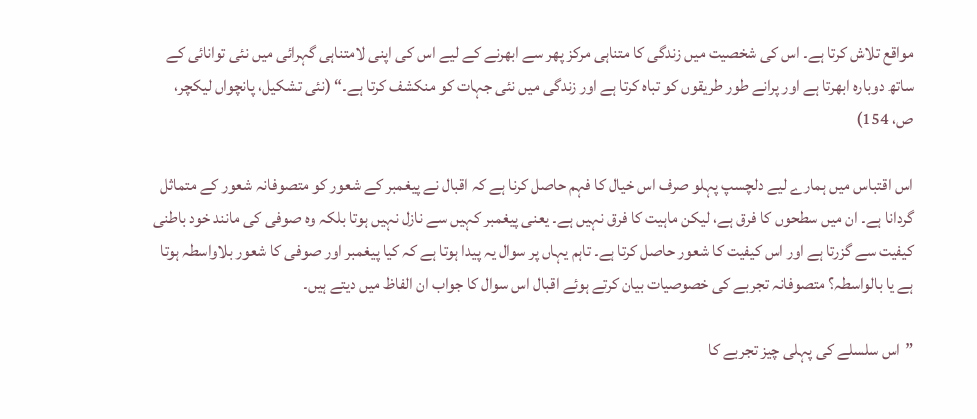مواقع تلاش کرتا ہے۔ اس کی شخصیت میں زندگی کا متناہی مرکز پھر سے ابھرنے کے لیے اس کی اپنی لامتناہی گہرائی میں نئی توانائی کے ساتھ دوبارہ ابھرتا ہے اور پرانے طور طریقوں کو تباہ کرتا ہے اور زندگی میں نئی جہات کو منکشف کرتا ہے۔“ (نئی تشکیل، پانچواں لیکچر، ص، 154)

اس اقتباس میں ہمارے لیے دلچسپ پہلو صرف اس خیال کا فہم حاصل کرنا ہے کہ اقبال نے پیغمبر کے شعور کو متصوفانہ شعور کے متماثل گردانا ہے۔ ان میں سطحوں کا فرق ہے، لیکن ماہیت کا فرق نہیں ہے۔ یعنی پیغمبر کہیں سے نازل نہیں ہوتا بلکہ وہ صوفی کی مانند خود باطنی کیفیت سے گزرتا ہے اور اس کیفیت کا شعور حاصل کرتا ہے۔ تاہم یہاں پر سوال یہ پیدا ہوتا ہے کہ کیا پیغمبر اور صوفی کا شعور بلاواسطہ ہوتا ہے یا بالواسطہ؟ متصوفانہ تجربے کی خصوصیات بیان کرتے ہوئے اقبال اس سوال کا جواب ان الفاظ میں دیتے ہیں۔

”اس سلسلے کی پہلی چیز تجربے کا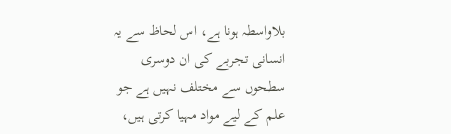بلاواسطہ ہونا ہے، اس لحاظ سے یہ انسانی تجربے کی ان دوسری سطحوں سے مختلف نہیں ہے جو علم کے لیے مواد مہیا کرتی ہیں،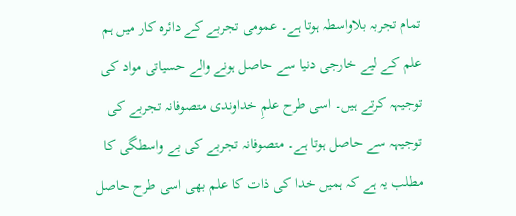تمام تجربہ بلاواسطہ ہوتا ہے۔ عمومی تجربے کے دائرہ کار میں ہم علم کے لیے خارجی دنیا سے حاصل ہونے والے حسیاتی مواد کی توجیہہ کرتے ہیں۔ اسی طرح علمِ خداوندی متصوفانہ تجربے کی توجیہہ سے حاصل ہوتا ہے۔ متصوفانہ تجربے کی بے واسطگی کا مطلب یہ ہے کہ ہمیں خدا کی ذات کا علم بھی اسی طرح حاصل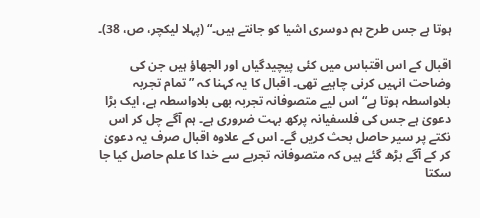ہوتا ہے جس طرح ہم دوسری اشیا کو جانتے ہیں۔“ (پہلا لیکچر، ص، 38)۔

اقبال کے اس اقتباس میں کئی پیچیدگیاں اور الجھاؤ ہیں جن کی وضاحت انہیں کرنی چاہیے تھی۔ اقبال کا یہ کہنا کہ ”تمام تجربہ بلاواسطہ ہوتا ہے“ اس لیے متصوفانہ تجربہ بھی بلاواسطہ ہے، ایک بڑا دعویٰ ہے جس کی فلسفیانہ پرکھ بہت ضروری ہے۔ ہم آگے چل کر اس نکتے پر سیر حاصل بحث کریں گے۔ اس کے علاوہ اقبال صرف یہ دعویٰ کر کے آگے بڑھ گئے ہیں کہ متصوفانہ تجربے سے خدا کا علم حاصل کیا جا سکتا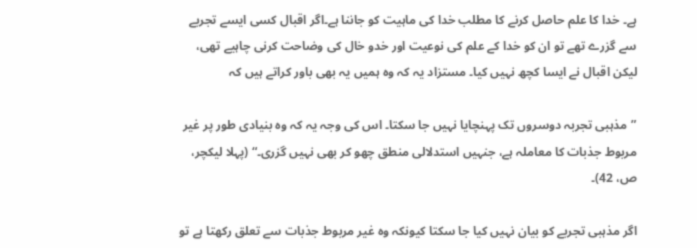ہے۔ خدا کا علم حاصل کرنے کا مطلب خدا کی ماہیت کو جاننا ہے۔اگر اقبال کسی ایسے تجربے سے گزرے تھے تو ان کو خدا کے علم کی نوعیت اور خدو خال کی وضاحت کرنی چاہیے تھی، لیکن اقبال نے ایسا کچھ نہیں کیا۔ مستزاد یہ کہ وہ ہمیں یہ بھی باور کراتے ہیں کہ

”مذہبی تجربہ دوسروں تک پہنچایا نہیں جا سکتا۔ اس کی وجہ یہ کہ وہ بنیادی طور پر غیر مربوط جذبات کا معاملہ ہے، جنہیں استدلالی منطق چھو کر بھی نہیں گزری۔“ (پہلا لیکچر، ص، 42)۔

اگر مذہبی تجربے کو بیان نہیں کیا جا سکتا کیونکہ وہ غیر مربوط جذبات سے تعلق رکھتا ہے تو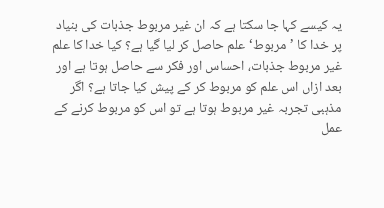یہ کیسے کہا جا سکتا ہے کہ ان غیر مربوط جذبات کی بنیاد پر خدا کا ’مربوط‘علم حاصل کر لیا گیا ہے؟ کیا خدا کا علم غیر مربوط جذبات، احساس اور فکر سے حاصل ہوتا ہے اور بعد ازاں اس علم کو مربوط کر کے پیش کیا جاتا ہے؟ اگر مذہبی تجربہ غیر مربوط ہوتا ہے تو اس کو مربوط کرنے کے عمل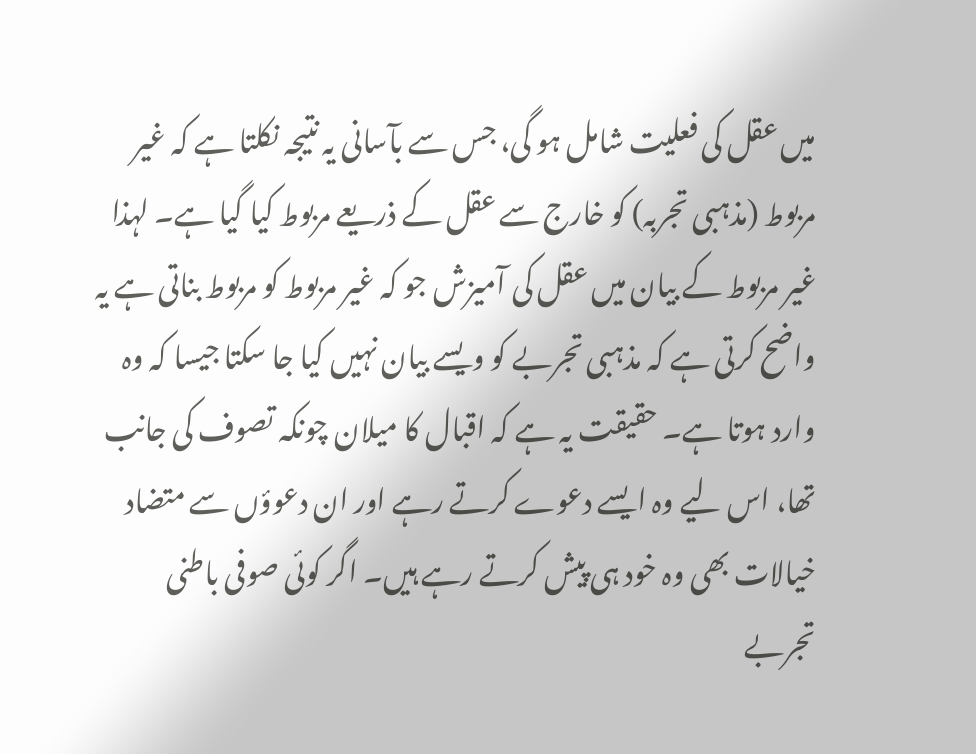میں عقل کی فعلیت شامل ہو گی، جس سے بآسانی یہ نتیجہ نکلتا ہے کہ غیر مربوط (مذہبی تجربہ) کو خارج سے عقل کے ذریعے مربوط کیا گیا ہے۔ لہذا غیر مربوط کے بیان میں عقل کی آمیزش جو کہ غیر مربوط کو مربوط بناتی ہے یہ واضح کرتی ہے کہ مذہبی تجربے کو ویسے بیان نہیں کیا جا سکتا جیسا کہ وہ وارد ہوتا ہے۔ حقیقت یہ ہے کہ اقبال کا میلان چونکہ تصوف کی جانب تھا، اس لیے وہ ایسے دعوے کرتے رہے اور ان دعوؤں سے متضاد خیالات بھی وہ خود ہی پیش کرتے رہے ہیں۔ اگر کوئی صوفی باطنی تجربے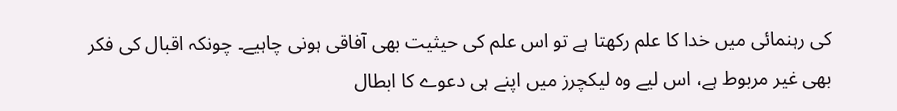کی رہنمائی میں خدا کا علم رکھتا ہے تو اس علم کی حیثیت بھی آفاقی ہونی چاہیے۔ چونکہ اقبال کی فکر بھی غیر مربوط ہے، اس لیے وہ لیکچرز میں اپنے ہی دعوے کا ابطال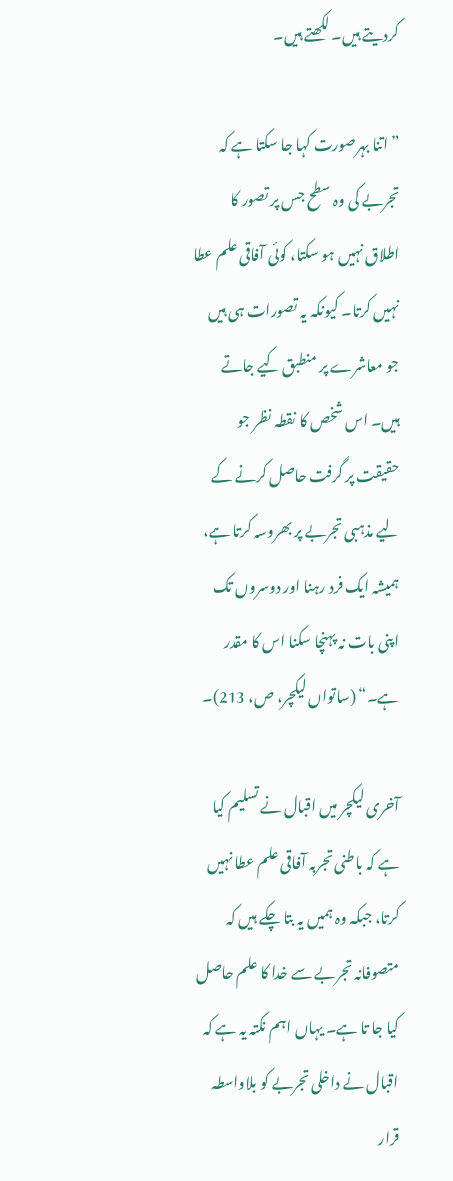کردیتے ہیں۔ لکھتے ہیں۔

”اتنا بہرصورت کہا جا سکتا ہے کہ تجربے کی وہ سطح جس پر تصور کا اطلاق نہیں ہو سکتا، کوئی آفاقی علم عطا نہیں کرتا۔ کیونکہ یہ تصورات ہی ہیں جو معاشرے پر منطبق کیے جاتے ہیں۔ اس شخص کا نقطہ نظر جو حقیقت پر گرفت حاصل کرنے کے لیے مذہبی تجربے پر بھروسہ کرتا ہے، ہمیشہ ایک فرد رہنا اور دوسروں تک اپنی بات نہ پہنچا سکنا اس کا مقدر ہے۔“ (ساتواں لیکچر، ص، 213)۔

آخری لیکچر میں اقبال نے تسلیم کیا ہے کہ باطنی تجربہ آفاقی علم عطا نہیں کرتا، جبکہ وہ ہمیں یہ بتا چکے ہیں کہ متصوفانہ تجربے سے خدا کا علم حاصل کیا جا تا ہے۔ یہاں اہم نکتہ یہ ہے کہ اقبال نے داخلی تجربے کو بلاواسطہ قرار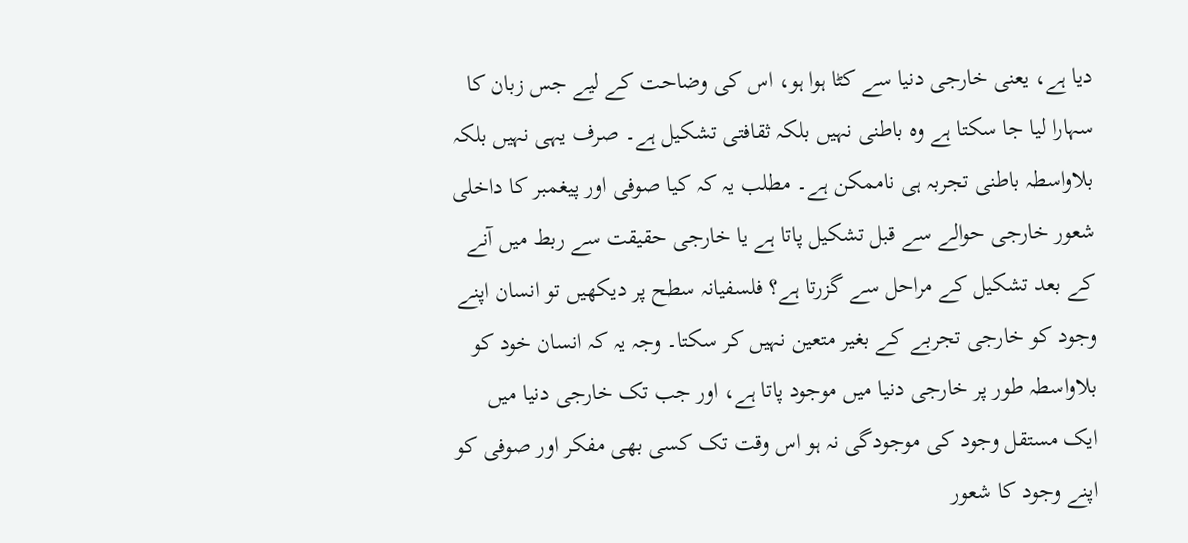دیا ہے، یعنی خارجی دنیا سے کٹا ہوا ہو، اس کی وضاحت کے لیے جس زبان کا سہارا لیا جا سکتا ہے وہ باطنی نہیں بلکہ ثقافتی تشکیل ہے۔ صرف یہی نہیں بلکہ بلاواسطہ باطنی تجربہ ہی ناممکن ہے۔ مطلب یہ کہ کیا صوفی اور پیغمبر کا داخلی شعور خارجی حوالے سے قبل تشکیل پاتا ہے یا خارجی حقیقت سے ربط میں آنے کے بعد تشکیل کے مراحل سے گزرتا ہے؟ فلسفیانہ سطح پر دیکھیں تو انسان اپنے وجود کو خارجی تجربے کے بغیر متعین نہیں کر سکتا۔ وجہ یہ کہ انسان خود کو بلاواسطہ طور پر خارجی دنیا میں موجود پاتا ہے، اور جب تک خارجی دنیا میں ایک مستقل وجود کی موجودگی نہ ہو اس وقت تک کسی بھی مفکر اور صوفی کو اپنے وجود کا شعور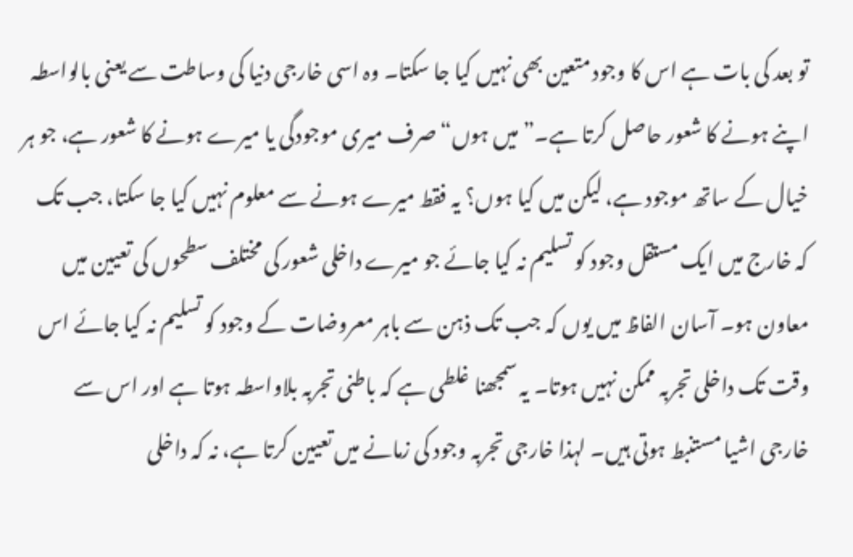تو بعد کی بات ہے اس کا وجود متعین بھی نہیں کیا جا سکتا۔ وہ اسی خارجی دنیا کی وساطت سے یعنی بالواسطہ اپنے ہونے کا شعور حاصل کرتا ہے۔”میں ہوں“ صرف میری موجودگی یا میرے ہونے کا شعور ہے، جو ہر خیال کے ساتھ موجود ہے، لیکن میں کیا ہوں؟ یہ فقط میرے ہونے سے معلوم نہیں کیا جا سکتا، جب تک کہ خارج میں ایک مستقل وجود کو تسلیم نہ کیا جائے جو میرے داخلی شعور کی مختلف سطحوں کی تعیین میں معاون ہو۔ آسان الفاظ میں یوں کہ جب تک ذہن سے باہر معروضات کے وجود کو تسلیم نہ کیا جائے اس وقت تک داخلی تجربہ ممکن نہیں ہوتا۔ یہ سمجھنا غلطی ہے کہ باطنی تجربہ بلاواسطہ ہوتا ہے اور اس سے خارجی اشیا مستنبط ہوتی ہیں۔ لہذا خارجی تجربہ وجود کی زمانے میں تعیین کرتا ہے، نہ کہ داخلی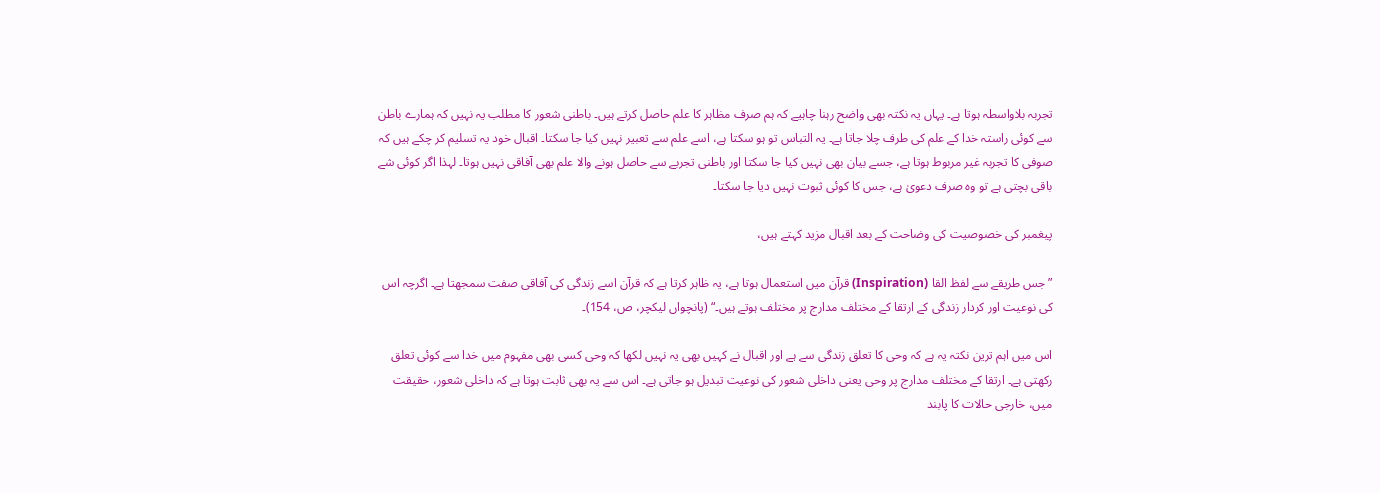تجربہ بلاواسطہ ہوتا ہے۔ یہاں یہ نکتہ بھی واضح رہنا چاہیے کہ ہم صرف مظاہر کا علم حاصل کرتے ہیں۔ باطنی شعور کا مطلب یہ نہیں کہ ہمارے باطن سے کوئی راستہ خدا کے علم کی طرف چلا جاتا ہے۔ یہ التباس تو ہو سکتا ہے، اسے علم سے تعبیر نہیں کیا جا سکتا۔ اقبال خود یہ تسلیم کر چکے ہیں کہ صوفی کا تجربہ غیر مربوط ہوتا ہے، جسے بیان بھی نہیں کیا جا سکتا اور باطنی تجربے سے حاصل ہونے والا علم بھی آفاقی نہیں ہوتا۔ لہذا اگر کوئی شے باقی بچتی ہے تو وہ صرف دعویٰ ہے، جس کا کوئی ثبوت نہیں دیا جا سکتا۔

پیغمبر کی خصوصیت کی وضاحت کے بعد اقبال مزید کہتے ہیں،

”جس طریقے سے لفظ القا (Inspiration) قرآن میں استعمال ہوتا ہے، یہ ظاہر کرتا ہے کہ قرآن اسے زندگی کی آفاقی صفت سمجھتا ہے۔ اگرچہ اس کی نوعیت اور کردار زندگی کے ارتقا کے مختلف مدارج پر مختلف ہوتے ہیں۔“ (پانچواں لیکچر، ص، 154)۔

اس میں اہم ترین نکتہ یہ ہے کہ وحی کا تعلق زندگی سے ہے اور اقبال نے کہیں بھی یہ نہیں لکھا کہ وحی کسی بھی مفہوم میں خدا سے کوئی تعلق رکھتی ہے۔ ارتقا کے مختلف مدارج پر وحی یعنی داخلی شعور کی نوعیت تبدیل ہو جاتی ہے۔ اس سے یہ بھی ثابت ہوتا ہے کہ داخلی شعور، حقیقت میں، خارجی حالات کا پابند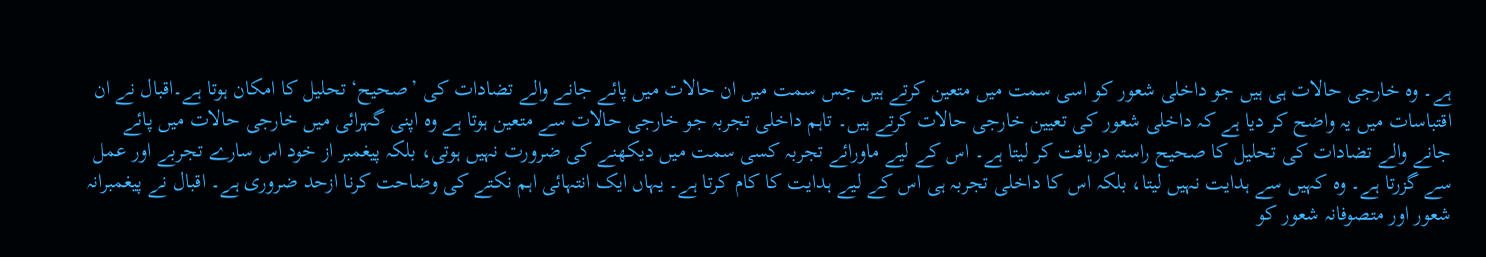ہے۔ وہ خارجی حالات ہی ہیں جو داخلی شعور کو اسی سمت میں متعین کرتے ہیں جس سمت میں ان حالات میں پائے جانے والے تضادات کی ’صحیح‘ تحلیل کا امکان ہوتا ہے۔اقبال نے ان اقتباسات میں یہ واضح کر دیا ہے کہ داخلی شعور کی تعیین خارجی حالات کرتے ہیں۔ تاہم داخلی تجربہ جو خارجی حالات سے متعین ہوتا ہے وہ اپنی گہرائی میں خارجی حالات میں پائے جانے والے تضادات کی تحلیل کا صحیح راستہ دریافت کر لیتا ہے۔ اس کے لیے ماورائے تجربہ کسی سمت میں دیکھنے کی ضرورت نہیں ہوتی، بلکہ پیغمبر از خود اس سارے تجربے اور عمل سے گزرتا ہے۔ وہ کہیں سے ہدایت نہیں لیتا، بلکہ اس کا داخلی تجربہ ہی اس کے لیے ہدایت کا کام کرتا ہے۔ یہاں ایک انتہائی اہم نکتے کی وضاحت کرنا ازحد ضروری ہے۔ اقبال نے پیغمبرانہ شعور اور متصوفانہ شعور کو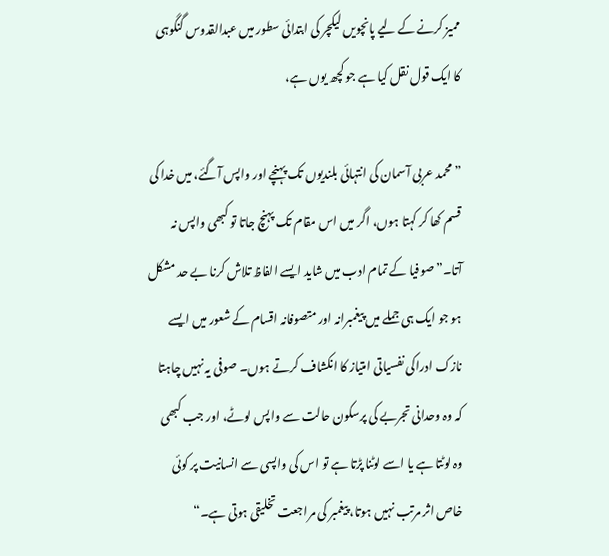ممیز کرنے کے لیے پانچویں لیکچر کی ابتدائی سطور میں عبدالقدوس گنگوہی کا ایک قول نقل کیا ہے جو کچھ یوں ہے،

”محمد عربی آسمان کی انتہائی بلندیوں تک پہنچے اور واپس آگئے، میں خدا کی قسم کھا کر کہتا ہوں، اگر میں اس مقام تک پہنچ جاتا تو کبھی واپس نہ آتا۔”صوفیا کے تمام ادب میں شاید ایسے الفاظ تلاش کرنا بے حد مشکل ہو جو ایک ہی جملے میں پیغمبرانہ اور متصوفانہ اقسام کے شعور میں ایسے نازک ادراکی نفسیاتی امتیاز کا انکشاف کرتے ہوں۔ صوفی یہ نہیں چاہتا کہ وہ وحدانی تجربے کی پرسکون حالت سے واپس لوٹے، اور جب کبھی وہ لوٹتا ہے یا اسے لوٹنا پڑتا ہے تو اس کی واپسی سے انسانیت پر کوئی خاص اثر مرتب نہیں ہوتا، پیغمبر کی مراجعت تخلیقی ہوتی ہے۔“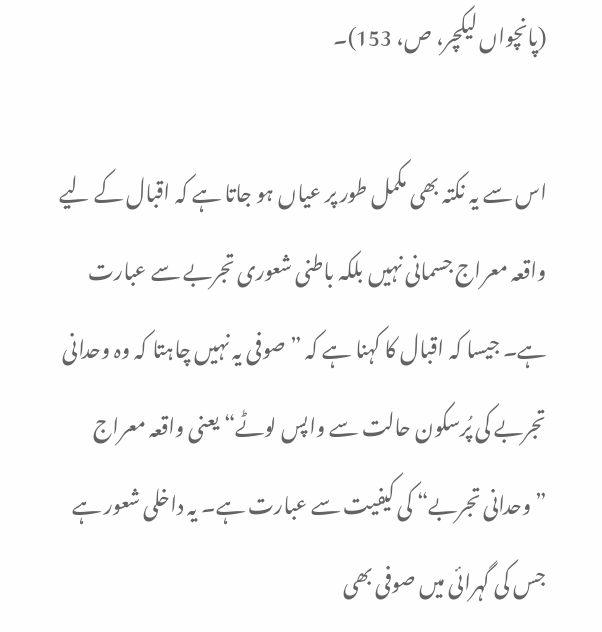(پانچواں لیکچر، ص، 153)۔

اس سے یہ نکتہ بھی مکمل طور پر عیاں ہو جاتا ہے کہ اقبال کے لیے واقعہ معراج جسمانی نہیں بلکہ باطنی شعوری تجربے سے عبارت ہے۔ جیسا کہ اقبال کا کہنا ہے کہ ”صوفی یہ نہیں چاہتا کہ وہ وحدانی تجربے کی پُرسکون حالت سے واپس لوٹے“ یعنی واقعہ معراج ”وحدانی تجربے“ کی کیفیت سے عبارت ہے۔ یہ داخلی شعور ہے جس کی گہرائی میں صوفی بھی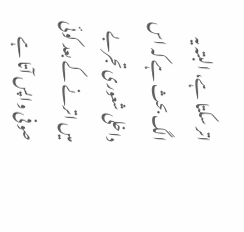اتر سکتا ہے، البتہ یہ الگ بحث ہے کہ اس داخلی شعوری تجربے میں اترنے کے بعد کوئی صوفی واپس آتا ہے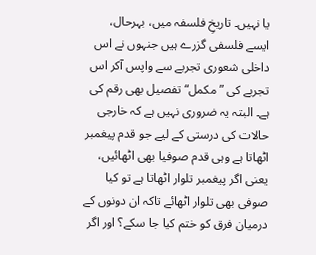یا نہیں۔ تاریخِ فلسفہ میں، بہرحال، ایسے فلسفی گزرے ہیں جنہوں نے اس داخلی شعوری تجربے سے واپس آکر اس تجربے کی ”مکمل“ تفصیل بھی رقم کی ہے۔ البتہ یہ ضروری نہیں ہے کہ خارجی حالات کی درستی کے لیے جو قدم پیغمبر اٹھاتا ہے وہی قدم صوفیا بھی اٹھائیں، یعنی اگر پیغمبر تلوار اٹھاتا ہے تو کیا صوفی بھی تلوار اٹھائے تاکہ ان دونوں کے درمیان فرق کو ختم کیا جا سکے؟ اور اگر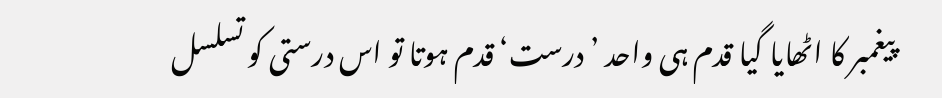پیغمبر کا اٹھایا گیا قدم ہی واحد ’درست‘ قدم ہوتا تو اس درستی کو تسلسل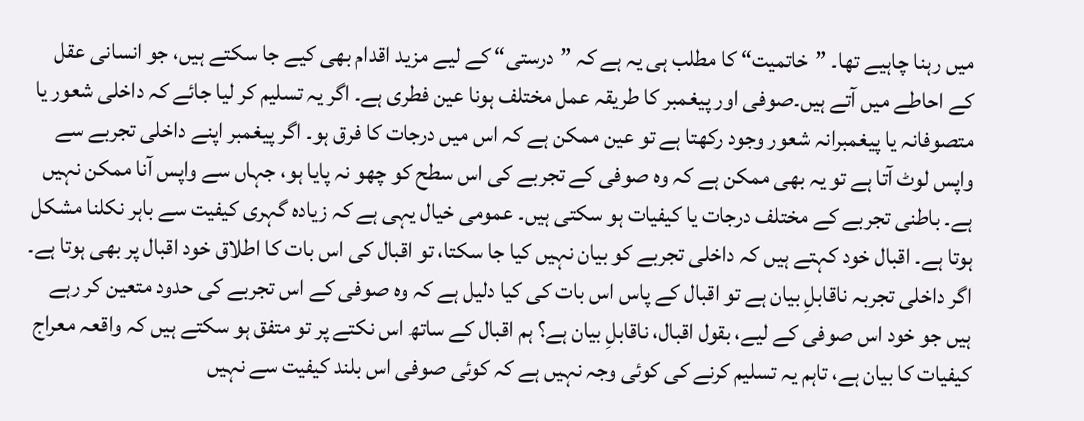میں رہنا چاہیے تھا۔ ”خاتمیت“ کا مطلب ہی یہ ہے کہ ”درستی“ کے لیے مزید اقدام بھی کیے جا سکتے ہیں، جو انسانی عقل کے احاطے میں آتے ہیں۔صوفی اور پیغمبر کا طریقہ عمل مختلف ہونا عین فطری ہے۔ اگر یہ تسلیم کر لیا جائے کہ داخلی شعور یا متصوفانہ یا پیغمبرانہ شعور وجود رکھتا ہے تو عین ممکن ہے کہ اس میں درجات کا فرق ہو۔ اگر پیغمبر اپنے داخلی تجربے سے واپس لوٹ آتا ہے تو یہ بھی ممکن ہے کہ وہ صوفی کے تجربے کی اس سطح کو چھو نہ پایا ہو، جہاں سے واپس آنا ممکن نہیں ہے۔ باطنی تجربے کے مختلف درجات یا کیفیات ہو سکتی ہیں۔ عمومی خیال یہی ہے کہ زیادہ گہری کیفیت سے باہر نکلنا مشکل ہوتا ہے۔ اقبال خود کہتے ہیں کہ داخلی تجربے کو بیان نہیں کیا جا سکتا، تو اقبال کی اس بات کا اطلاق خود اقبال پر بھی ہوتا ہے۔ اگر داخلی تجربہ ناقابلِ بیان ہے تو اقبال کے پاس اس بات کی کیا دلیل ہے کہ وہ صوفی کے اس تجربے کی حدود متعین کر رہے ہیں جو خود اس صوفی کے لیے، بقول اقبال، ناقابلِ بیان ہے؟ ہم اقبال کے ساتھ اس نکتے پر تو متفق ہو سکتے ہیں کہ واقعہ معراج کیفیات کا بیان ہے، تاہم یہ تسلیم کرنے کی کوئی وجہ نہیں ہے کہ کوئی صوفی اس بلند کیفیت سے نہیں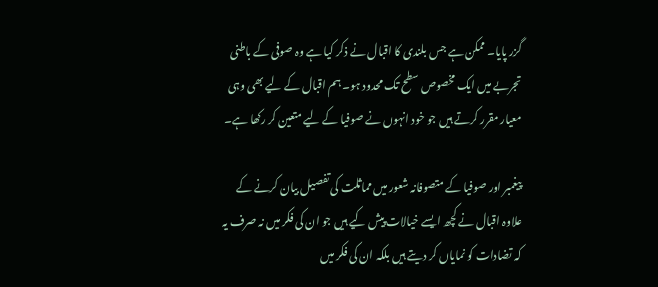گزر پایا۔ ممکن ہے جس بلندی کا اقبال نے ذکر کیا ہے وہ صوفی کے باطنی تجربے میں ایک مخصوص سطح تک محدود ہو۔ ہم اقبال کے لیے بھی وہی معیار مقرر کرتے ہیں جو خود انہوں نے صوفیا کے لیے متعین کر رکھا ہے۔

پیغمبر اور صوفیا کے متصوفانہ شعور میں مماثلت کی تفصیل بیان کرنے کے علاوہ اقبال نے کچھ ایسے خیالات پیش کیے ہیں جو ان کی فکر میں نہ صرف یہ کہ تضادات کو نمایاں کر دیتے ہیں بلکہ ان کی فکر میں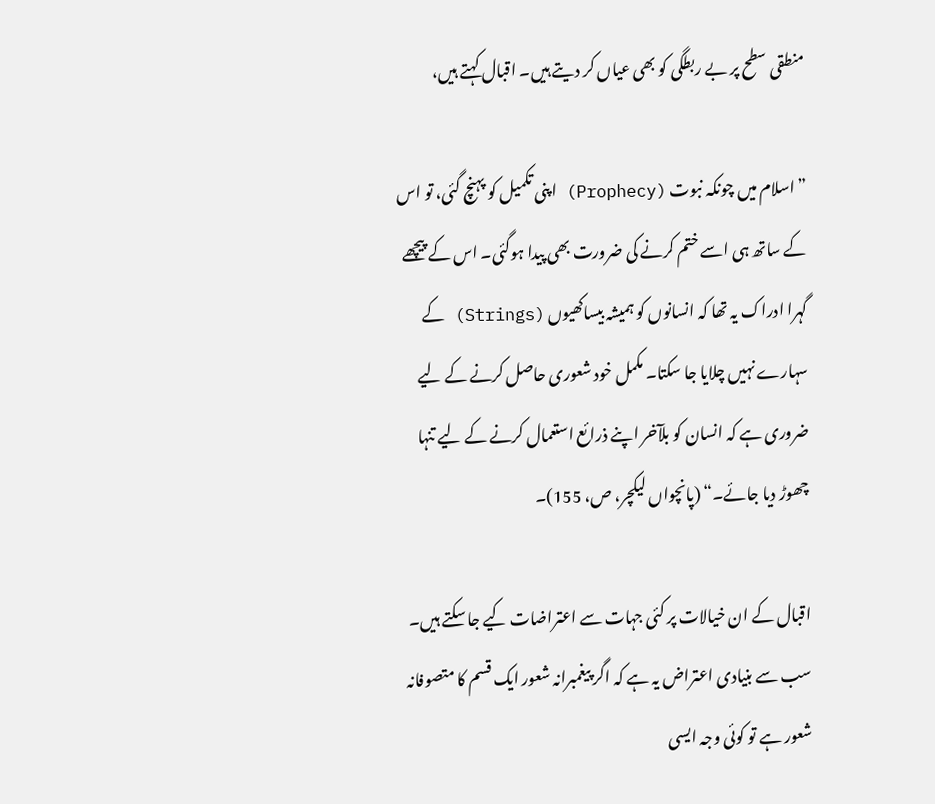منطقی سطح پر بے ربطگی کو بھی عیاں کر دیتے ہیں۔ اقبال کہتے ہیں،

”اسلام میں چونکہ نبوت (Prophecy) اپنی تکمیل کو پہنچ گئی، تو اس کے ساتھ ہی اسے ختم کرنے کی ضرورت بھی پیدا ہوگئی۔ اس کے پیچھے گہرا ادراک یہ تھا کہ انسانوں کو ہمیشہ بیساکھیوں (Strings) کے سہارے نہیں چلایا جا سکتا۔ مکمل خود شعوری حاصل کرنے کے لیے ضروری ہے کہ انسان کو بلآخر اپنے ذرائع استعمال کرنے کے لیے تنہا چھوڑ دیا جائے۔“ (پانچواں لیکچر، ص، 155)۔

اقبال کے ان خیالات پر کئی جہات سے اعتراضات کیے جا سکتے ہیں۔ سب سے بنیادی اعتراض یہ ہے کہ اگر پیغمبرانہ شعور ایک قسم کا متصوفانہ شعور ہے تو کوئی وجہ ایسی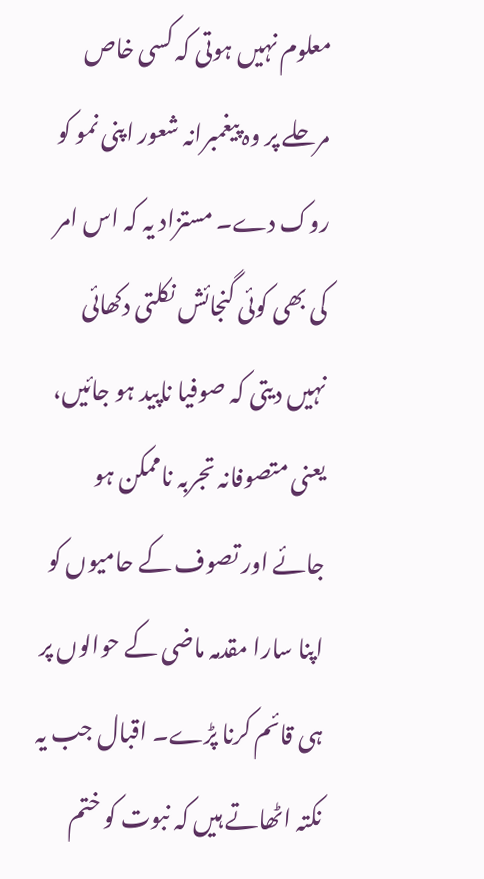معلوم نہیں ہوتی کہ کسی خاص مرحلے پر وہ پیغمبرانہ شعور اپنی نمو کو روک دے۔ مستزاد یہ کہ اس امر کی بھی کوئی گنجائش نکلتی دکھائی نہیں دیتی کہ صوفیا ناپید ہو جائیں، یعنی متصوفانہ تجربہ ناممکن ہو جائے اور تصوف کے حامیوں کو اپنا سارا مقدمہ ماضی کے حوالوں پر ہی قائم کرنا پڑے۔ اقبال جب یہ نکتہ اٹھاتے ہیں کہ نبوت کو ختم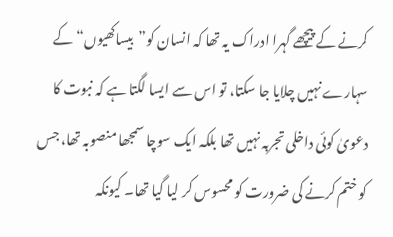کرنے کے پیچھے گہرا ادراک یہ تھا کہ انسان کو”بیساکھیوں“ کے سہارے نہیں چلایا جا سکتا، تو اس سے ایسا لگتا ہے کہ نبوت کا دعویٰ کوئی داخلی تجربہ نہیں تھا بلکہ ایک سوچا سمجھا منصوبہ تھا، جس کو ختم کرنے کی ضرورت کو محسوس کر لیا گیا تھا۔ کیونکہ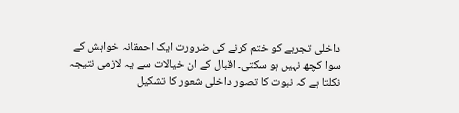داخلی تجربے کو ختم کرنے کی ضرورت ایک احمقانہ خواہش کے سوا کچھ نہیں ہو سکتی۔ اقبال کے ان خیالات سے یہ لازمی نتیجہ نکلتا ہے کہ نبوت کا تصور داخلی شعور کا تشکیل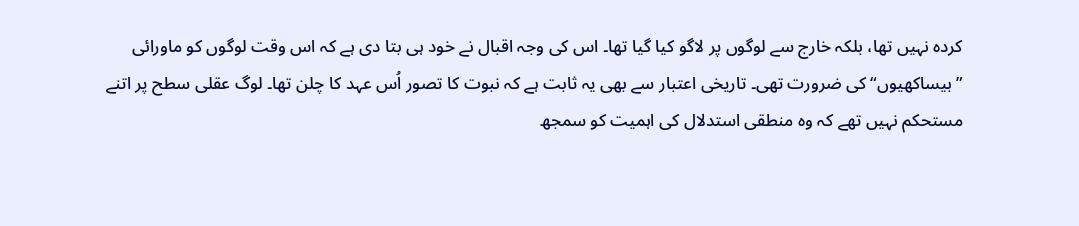کردہ نہیں تھا، بلکہ خارج سے لوگوں پر لاگو کیا گیا تھا۔ اس کی وجہ اقبال نے خود ہی بتا دی ہے کہ اس وقت لوگوں کو ماورائی ”بیساکھیوں“ کی ضرورت تھی۔ تاریخی اعتبار سے بھی یہ ثابت ہے کہ نبوت کا تصور اُس عہد کا چلن تھا۔ لوگ عقلی سطح پر اتنے مستحکم نہیں تھے کہ وہ منطقی استدلال کی اہمیت کو سمجھ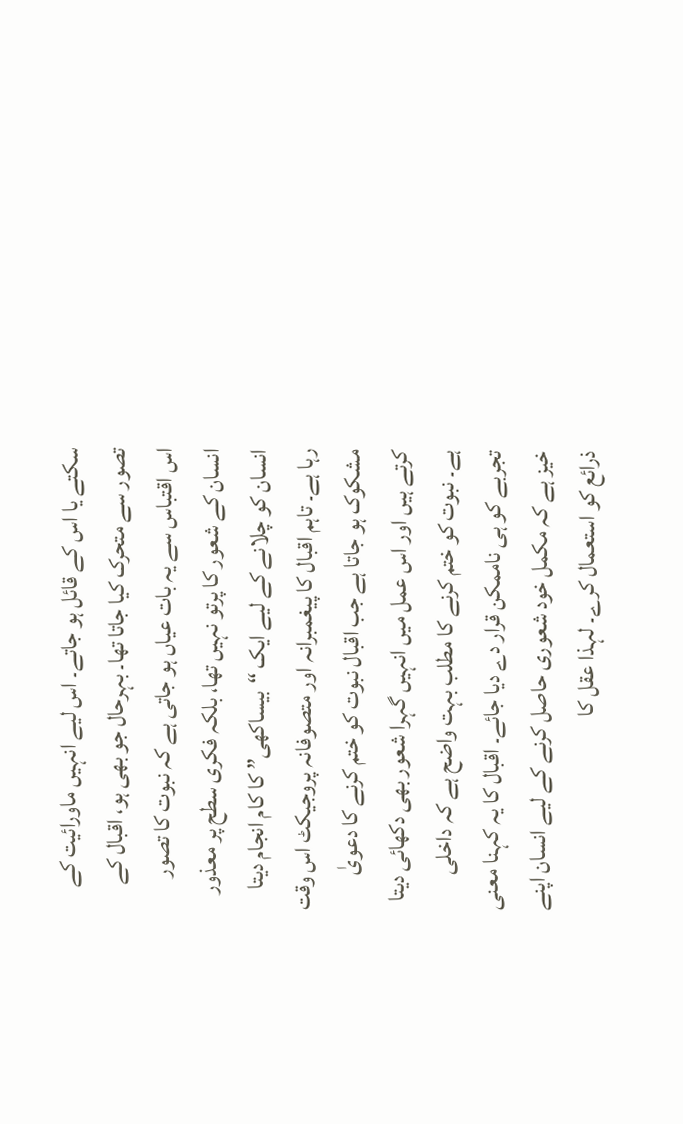سکتے یا اس کے قائل ہو جاتے۔ اس لیے انہیں ماورائیت کے تصور سے متحرک کیا جاتا تھا۔ بہرحال جو بھی ہو، اقبال کے اس اقتباس سے یہ بات عیاں ہو جاتی ہے کہ نبوت کا تصور انسان کے شعور کا پرتو نہیں تھا، بلکہ فکری سطح پر معذور انسان کو چلانے کے لیے ایک “بیساکھی” کا کام انجام دیتا رہا ہے۔ تاہم اقبال کا پیغمبرانہ اور متصوفانہ پروجیکٹ اس وقت مشکوک ہو جاتا ہے جب اقبال نبوت کو ختم کرنے کا دعویٰ کرتے ہیں اور اس عمل میں انہیں گہرا شعور بھی دکھائی دیتا ہے۔ نبوت کو ختم کرنے کا مطلب بہت واضح ہے کہ داخلی تجربے کو ہی ناممکن قرار دے دیا جائے۔ اقبال کا یہ کہنا معنی خیز ہے کہ مکمل خود شعوری حاصل کرنے کے لیے انسان اپنے ذرائع کو استعمال کرے۔ لہذا عقل کا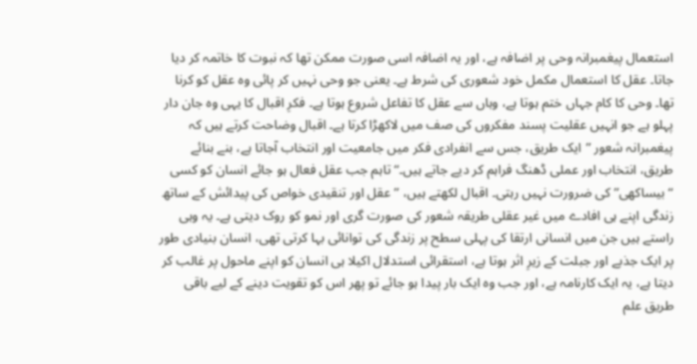استعمال پیغمبرانہ وحی پر اضافہ ہے، اور یہ اضافہ اسی صورت ممکن تھا کہ نبوت کا خاتمہ کر دیا جاتا۔ عقل کا استعمال مکمل خود شعوری کی شرط ہے۔ یعنی جو وحی نہیں کر پائی وہ عقل کو کرنا تھا۔ وحی کا کام جہاں ختم ہوتا ہے، وہاں سے عقل کا تفاعل شروع ہوتا ہے۔ فکرِ اقبال کا یہی وہ جان دار پہلو ہے جو انہیں عقلیت پسند مفکروں کی صف میں لاکھڑا کرتا ہے۔ اقبال وضاحت کرتے ہیں کہ پیغمبرانہ شعور ”ایک طریق، جس سے انفرادی فکر میں جامعیت اور انتخاب آجاتا ہے، بنے بنائے طریق، انتخاب اور عملی ڈھنگ فراہم کر دیے جاتے ہیں۔“ تاہم جب عقل فعال ہو جائے انسان کو کسی “بیساکھی” کی ضرورت نہیں رہتی۔ اقبال لکھتے ہیں، ”عقل اور تنقیدی خواص کی پیدائش کے ساتھ زندگی اپنے ہی افادے میں غیر عقلی طریقہ شعور کی صورت گری اور نمو کو روک دیتی ہے۔ یہ وہی راستے ہیں جن میں انسانی ارتقا کی پہلی سطح پر زندگی کی توانائی بہا کرتی تھی، انسان بنیادی طور پر ایک جذبے اور جبلت کے زیرِ اثر ہوتا ہے، استقرائی استدلال اکیلا ہی انسان کو اپنے ماحول پر غالب کر دیتا ہے، یہ ایک کارنامہ ہے، اور جب وہ ایک بار پیدا ہو جائے تو پھر اس کو تقویت دینے کے لیے باقی طریق علم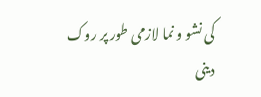کی نشو و نما لازمی طور پر روک دینی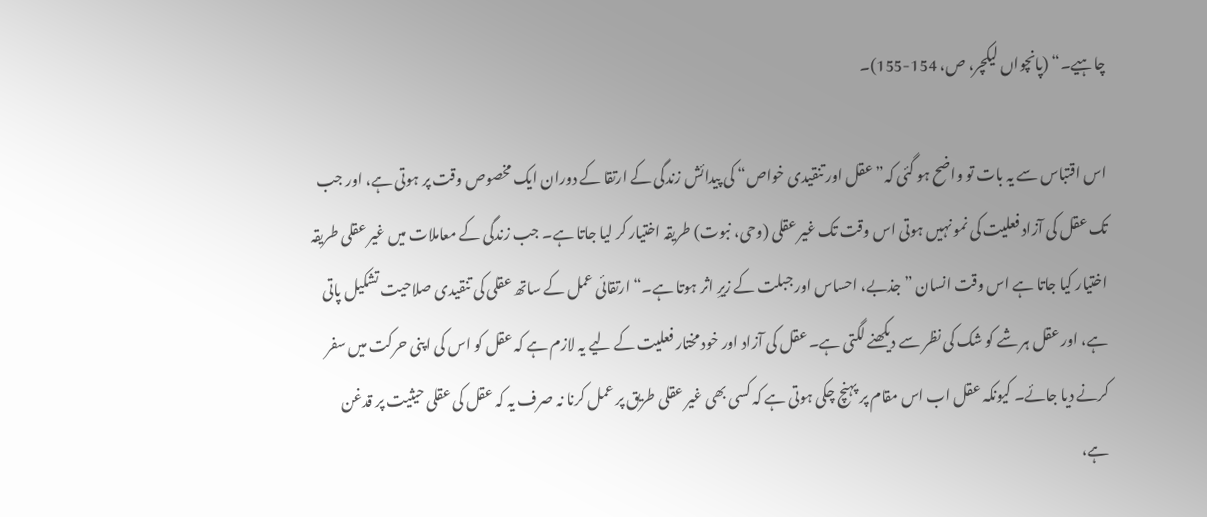چاہیے۔“ (پانچواں لیکچر، ص، 154-155)۔

اس اقتباس سے یہ بات تو واضح ہو گئی کہ”عقل اور تنقیدی خواص“ کی پیدائش زندگی کے ارتقا کے دوران ایک مخصوص وقت پر ہوتی ہے، اور جب تک عقل کی آزاد فعلیت کی نمو نہیں ہوتی اس وقت تک غیر عقلی (وحی، نبوت) طریقہ اختیار کر لیا جاتا ہے۔ جب زندگی کے معاملات میں غیر عقلی طریقہ اختیار کیا جاتا ہے اس وقت انسان ”جذبے، احساس اور جبلت کے زیرِ اثر ہوتا ہے۔“ ارتقائی عمل کے ساتھ عقلی کی تنقیدی صلاحیت تشکیل پاتی ہے، اور عقل ہر شے کو شک کی نظر سے دیکھنے لگتی ہے۔ عقل کی آزاد اور خود مختار فعلیت کے لیے یہ لازم ہے کہ عقل کو اس کی اپنی حرکت میں سفر کرنے دیا جائے۔ کیونکہ عقل اب اس مقام پر پہنچ چکی ہوتی ہے کہ کسی بھی غیر عقلی طریق پر عمل کرنا نہ صرف یہ کہ عقل کی عقلی حیثیت پر قدغن ہے،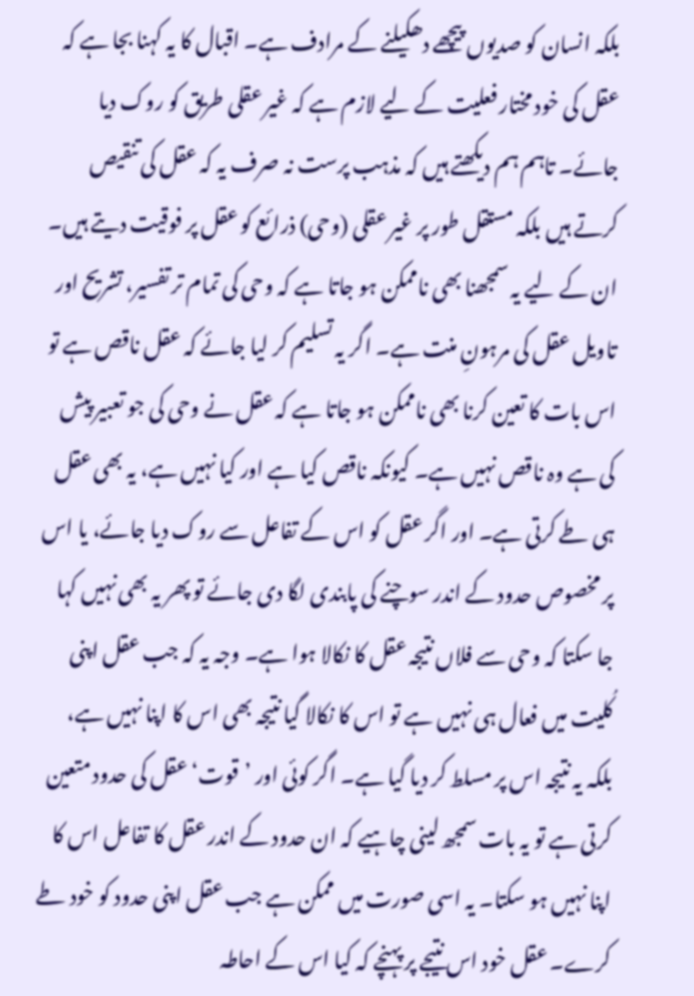بلکہ انسان کو صدیوں پیچھے دھکیلنے کے مرادف ہے۔ اقبال کا یہ کہنا بجا ہے کہ عقل کی خود مختار فعلیت کے لیے لازم ہے کہ غیر عقلی طریق کو روک دیا جائے۔ تاہم ہم دیکھتے ہیں کہ مذہب پرست نہ صرف یہ کہ عقل کی تنقیص کرتے ہیں بلکہ مستقل طور پر غیر عقلی (وحی) ذرائع کو عقل پر فوقیت دیتے ہیں۔ ان کے لیے یہ سمجھنا بھی ناممکن ہو جاتا ہے کہ وحی کی تمام تر تفسیر، تشریح اور تاویل عقل کی مرہونِ منت ہے۔ اگر یہ تسلیم کر لیا جائے کہ عقل ناقص ہے تو اس بات کا تعین کرنا بھی ناممکن ہو جاتا ہے کہ عقل نے وحی کی جو تعبیر پیش کی ہے وہ ناقص نہیں ہے۔ کیونکہ ناقص کیا ہے اور کیا نہیں ہے، یہ بھی عقل ہی طے کرتی ہے۔ اور اگر عقل کو اس کے تفاعل سے روک دیا جائے، یا اس پر مخصوص حدود کے اندر سوچنے کی پابندی لگا دی جائے تو پھر یہ بھی نہیں کہا جا سکتا کہ وحی سے فلاں نتیجہ عقل کا نکالا ہوا ہے۔ وجہ یہ کہ جب عقل اپنی کُلیت میں فعال ہی نہیں ہے تو اس کا نکالا گیا نتیجہ بھی اس کا اپنا نہیں ہے، بلکہ یہ نتیجہ اس پر مسلط کر دیا گیا ہے۔ اگر کوئی اور ’قوت‘ عقل کی حدود متعین کرتی ہے تو یہ بات سمجھ لینی چاہیے کہ ان حدود کے اندر عقل کا تفاعل اس کا اپنا نہیں ہو سکتا۔ یہ اسی صورت میں ممکن ہے جب عقل اپنی حدود کو خود طے کرے۔ عقل خود اس نتیجے پر پہنچے کہ کیا اس کے احاطہ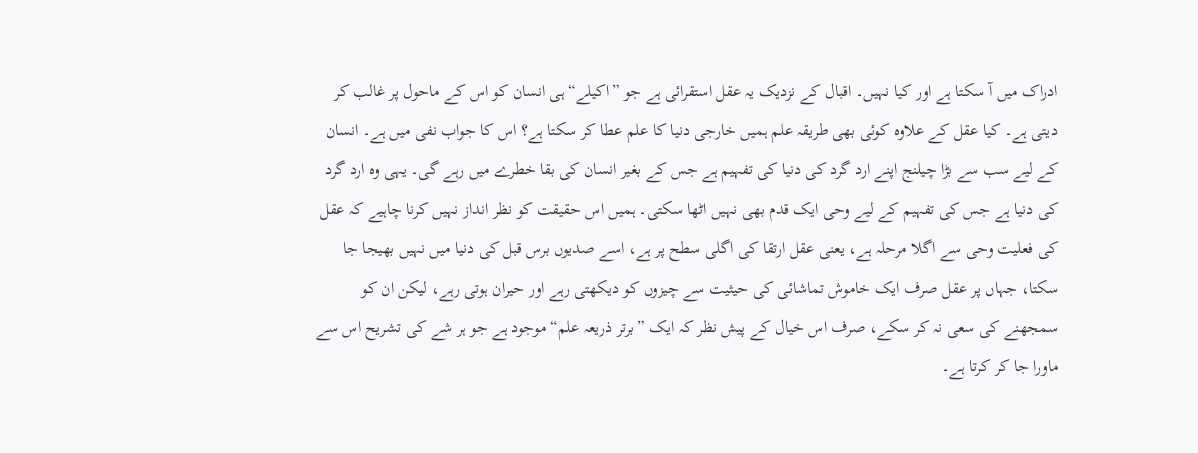ادراک میں آ سکتا ہے اور کیا نہیں۔ اقبال کے نزدیک یہ عقل استقرائی ہے جو ”اکیلے“ ہی انسان کو اس کے ماحول پر غالب کر دیتی ہے۔ کیا عقل کے علاوہ کوئی بھی طریقہ علم ہمیں خارجی دنیا کا علم عطا کر سکتا ہے؟ اس کا جواب نفی میں ہے۔ انسان کے لیے سب سے بڑا چیلنج اپنے ارد گرد کی دنیا کی تفہیم ہے جس کے بغیر انسان کی بقا خطرے میں رہے گی۔ یہی وہ ارد گرد کی دنیا ہے جس کی تفہیم کے لیے وحی ایک قدم بھی نہیں اٹھا سکتی۔ ہمیں اس حقیقت کو نظر انداز نہیں کرنا چاہیے کہ عقل کی فعلیت وحی سے اگلا مرحلہ ہے، یعنی عقل ارتقا کی اگلی سطح پر ہے، اسے صدیوں برس قبل کی دنیا میں نہیں بھیجا جا سکتا، جہاں پر عقل صرف ایک خاموش تماشائی کی حیثیت سے چیزوں کو دیکھتی رہے اور حیران ہوتی رہے، لیکن ان کو سمجھنے کی سعی نہ کر سکے، صرف اس خیال کے پیش نظر کہ ایک ”برتر ذریعہ علم“ موجود ہے جو ہر شے کی تشریح اس سے ماورا جا کر کرتا ہے۔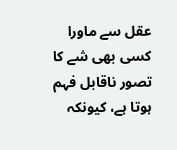عقل سے ماورا کسی بھی شے کا تصور ناقابل فہم ہوتا ہے، کیونکہ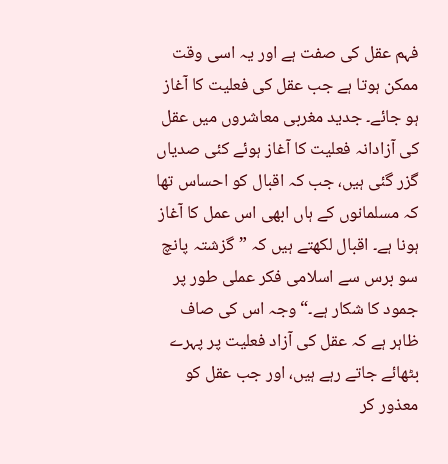فہم عقل کی صفت ہے اور یہ اسی وقت ممکن ہوتا ہے جب عقل کی فعلیت کا آغاز ہو جائے۔ جدید مغربی معاشروں میں عقل کی آزادانہ فعلیت کا آغاز ہوئے کئی صدیاں گزر گئی ہیں، جب کہ اقبال کو احساس تھا کہ مسلمانوں کے ہاں ابھی اس عمل کا آغاز ہونا ہے۔ اقبال لکھتے ہیں کہ ”گزشتہ پانچ سو برس سے اسلامی فکر عملی طور پر جمود کا شکار ہے۔“وجہ اس کی صاف ظاہر ہے کہ عقل کی آزاد فعلیت پر پہرے بٹھائے جاتے رہے ہیں، اور جب عقل کو معذور کر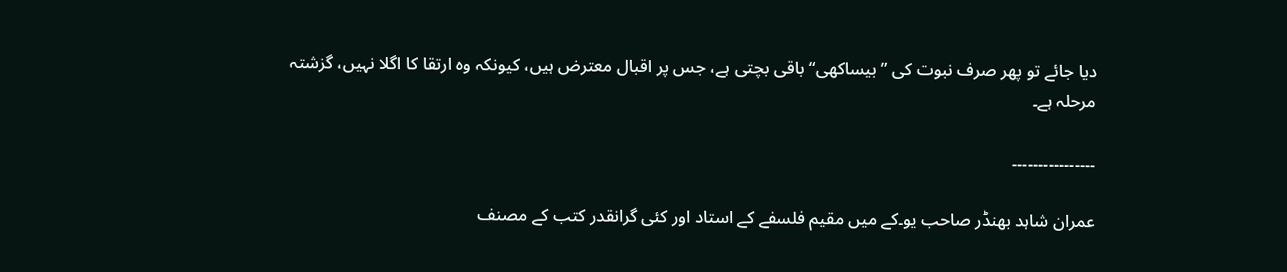دیا جائے تو پھر صرف نبوت کی ”بیساکھی“ باقی بچتی ہے، جس پر اقبال معترض ہیں، کیونکہ وہ ارتقا کا اگلا نہیں، گزشتہ مرحلہ ہے۔

۔۔۔۔۔۔۔۔۔۔۔۔۔۔۔۔

عمران شاہد بھنڈر صاحب یو۔کے میں مقیم فلسفے کے استاد اور کئی گرانقدر کتب کے مصنف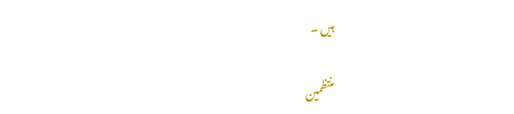ہیں ۔

منتظمین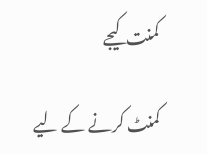کمنت کیجے

کمنٹ کرنے کے لیے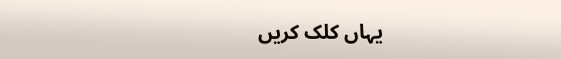یہاں کلک کریں